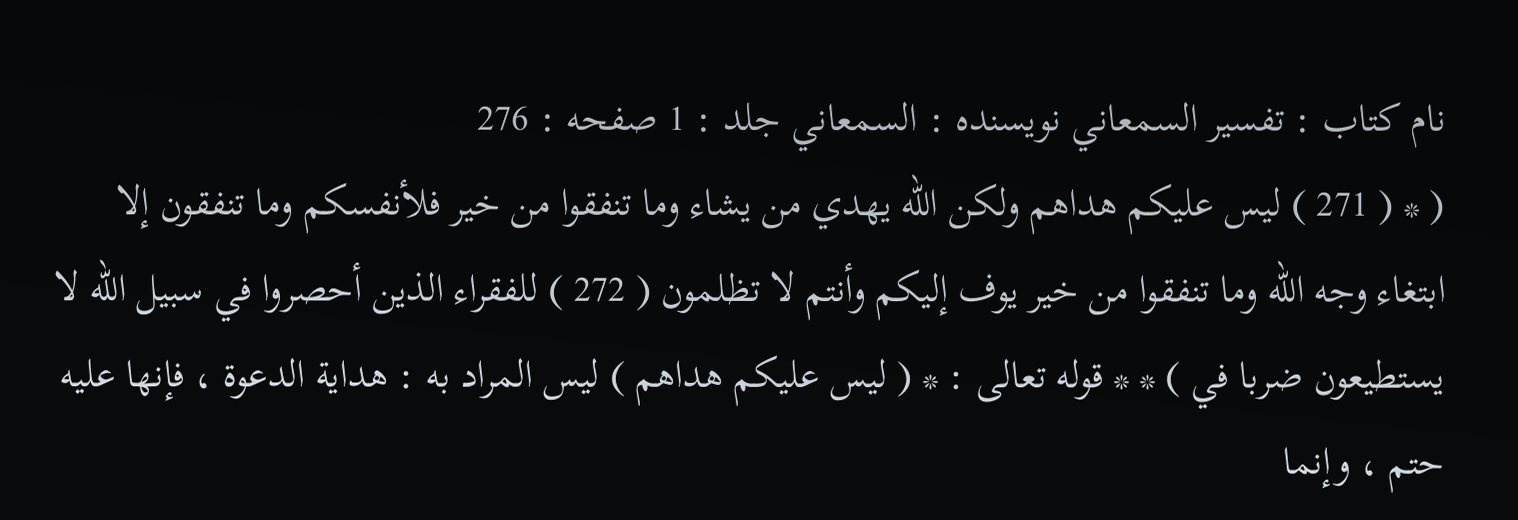نام کتاب : تفسير السمعاني نویسنده : السمعاني جلد : 1 صفحه : 276
( * ( 271 ) ليس عليكم هداهم ولكن الله يهدي من يشاء وما تنفقوا من خير فلأنفسكم وما تنفقون إلا ابتغاء وجه الله وما تنفقوا من خير يوف إليكم وأنتم لا تظلمون ( 272 ) للفقراء الذين أحصروا في سبيل الله لا يستطيعون ضربا في ) * * قوله تعالى : * ( ليس عليكم هداهم ) ليس المراد به : هداية الدعوة ، فإنها عليه حتم ، وإنما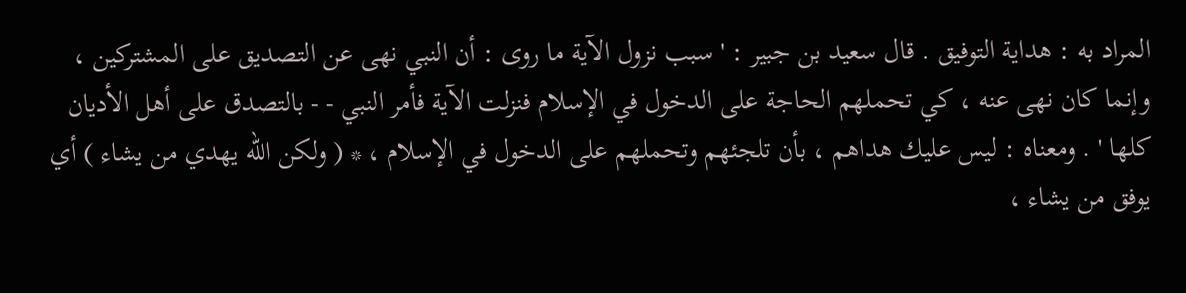المراد به : هداية التوفيق . قال سعيد بن جبير : ' سبب نزول الآية ما روى : أن النبي نهى عن التصديق على المشتركين ، وإنما كان نهى عنه ، كي تحملهم الحاجة على الدخول في الإسلام فنزلت الآية فأمر النبي - - بالتصدق على أهل الأديان كلها ' . ومعناه : ليس عليك هداهم ، بأن تلجئهم وتحملهم على الدخول في الإسلام ، * ( ولكن الله يهدي من يشاء ) أي يوفق من يشاء ،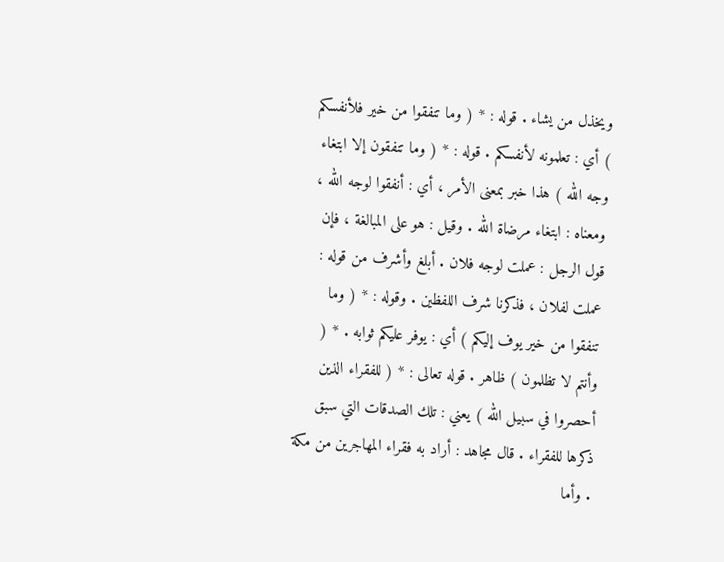ويخذل من يشاء . قوله : * ( وما تنفقوا من خير فلأنفسكم ) أي : تعلمونه لأنفسكم . قوله : * ( وما تنفقون إلا ابتغاء وجه الله ) هذا خبر بمعنى الأمر ، أي : أنفقوا لوجه الله ، ومعناه : ابتغاء مرضاة الله . وقيل : هو على المبالغة ، فإن قول الرجل : عملت لوجه فلان . أبلغ وأشرف من قوله : عملت لفلان ، فذكرنا شرف اللفظين . وقوله : * ( وما تنفقوا من خير يوف إليكم ) أي : يوفر عليكم ثوابه . * ( وأنتم لا تظلمون ) ظاهر . قوله تعالى : * ( للفقراء الذين أحصروا في سبيل الله ) يعني : تلك الصدقات التي سبق ذكرها للفقراء . قال مجاهد : أراد به فقراء المهاجرين من مكة . وأما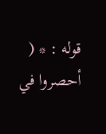قوله : * ( أحصروا في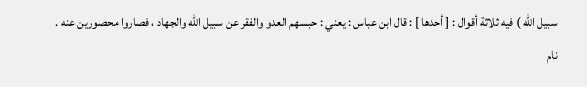سبيل الله ) فيه ثلاثة أقوال : [ أحدها ] : قال ابن عباس : يعني : حبسهم العدو والفقر عن سبيل الله والجهاد ، فصاروا محصورين عنه .
نام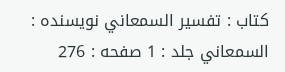کتاب : تفسير السمعاني نویسنده : السمعاني جلد : 1 صفحه : 276